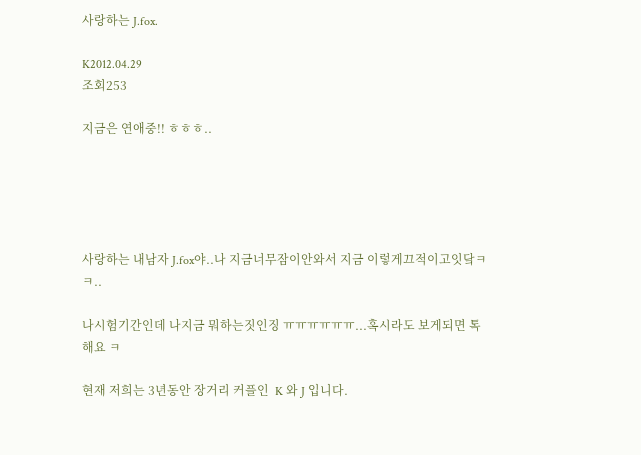사랑하는 J.fox.

K2012.04.29
조회253

지금은 연애중!! ㅎㅎㅎ..





사랑하는 내남자 J.fox야..나 지금너무잠이안와서 지금 이렇게끄적이고잇닼ㅋㅋ..

나시험기간인데 나지금 뭐하는짓인징 ㅠㅠㅠㅠㅠㅠ...혹시라도 보게되면 톡해요 ㅋ

현재 저희는 3년동안 장거리 커플인  K 와 J 입니다.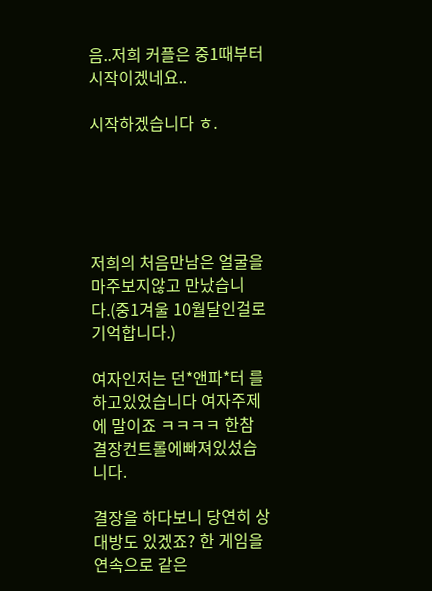음..저희 커플은 중1때부터 시작이겠네요..

시작하겠습니다 ㅎ.





저희의 처음만남은 얼굴을 마주보지않고 만났습니다.(중1겨울 10월달인걸로 기억합니다.)

여자인저는 던*앤파*터 를하고있었습니다 여자주제에 말이죠 ㅋㅋㅋㅋ 한참 결장컨트롤에빠져있섰습니다.

결장을 하다보니 당연히 상대방도 있겠죠? 한 게임을 연속으로 같은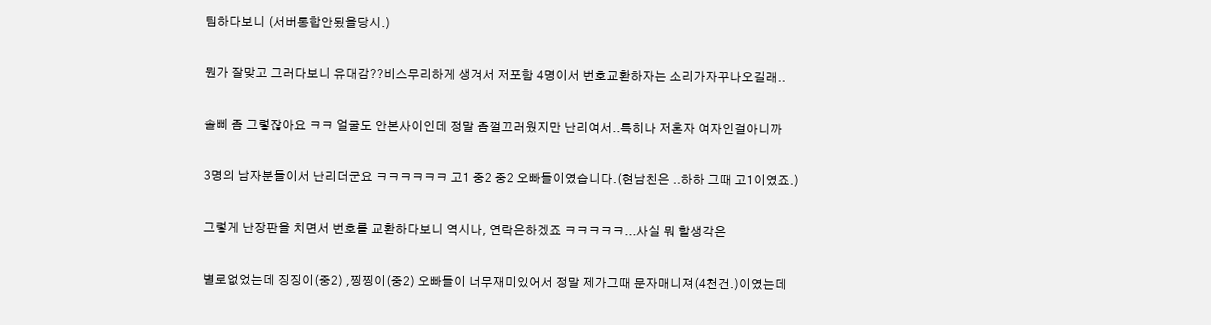팀하다보니 (서버통합안됬을당시.)

뭔가 잘맞고 그러다보니 유대감??비스무리하게 생겨서 저포함 4명이서 번호교환하자는 소리가자꾸나오길래..

솔삐 좀 그렇잖아요 ㅋㅋ 얼굴도 안본사이인데 정말 좀껄끄러웠지만 난리여서..특히나 저혼자 여자인걸아니까

3명의 남자분들이서 난리더군요 ㅋㅋㅋㅋㅋㅋ 고1 중2 중2 오빠들이였습니다.(현남친은 ..하하 그때 고1이였죠.)

그렇게 난장판을 치면서 번호를 교환하다보니 역시나, 연락은하겠죠 ㅋㅋㅋㅋㅋ...사실 뭐 할생각은

별로없었는데 징징이(중2) ,찡찡이(중2) 오빠들이 너무재미있어서 정말 제가그때 문자매니져(4천건.)이였는데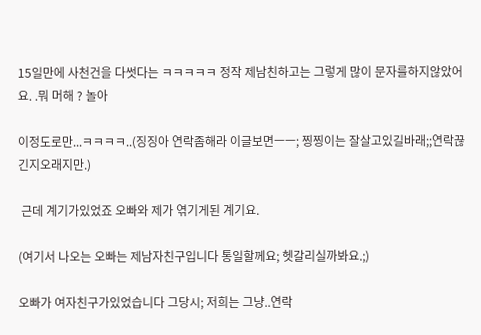15일만에 사천건을 다썻다는 ㅋㅋㅋㅋㅋ 정작 제남친하고는 그렇게 많이 문자를하지않았어요. .뭐 머해 ? 놀아

이정도로만...ㅋㅋㅋㅋ..(징징아 연락좀해라 이글보면ㅡㅡ; 찡찡이는 잘살고있길바래;;연락끊긴지오래지만.)

 근데 계기가있었죠 오빠와 제가 엮기게된 계기요.

(여기서 나오는 오빠는 제남자친구입니다 통일할께요; 헷갈리실까봐요.;)

오빠가 여자친구가있었습니다 그당시; 저희는 그냥..연락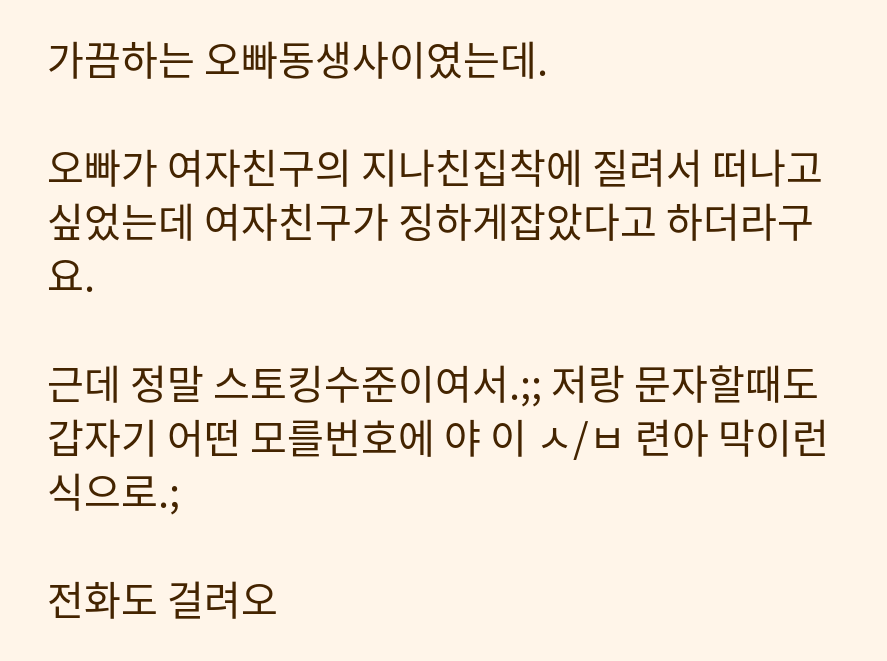가끔하는 오빠동생사이였는데.

오빠가 여자친구의 지나친집착에 질려서 떠나고싶었는데 여자친구가 징하게잡았다고 하더라구요.

근데 정말 스토킹수준이여서.;; 저랑 문자할때도 갑자기 어떤 모를번호에 야 이 ㅅ/ㅂ 련아 막이런식으로.;

전화도 걸려오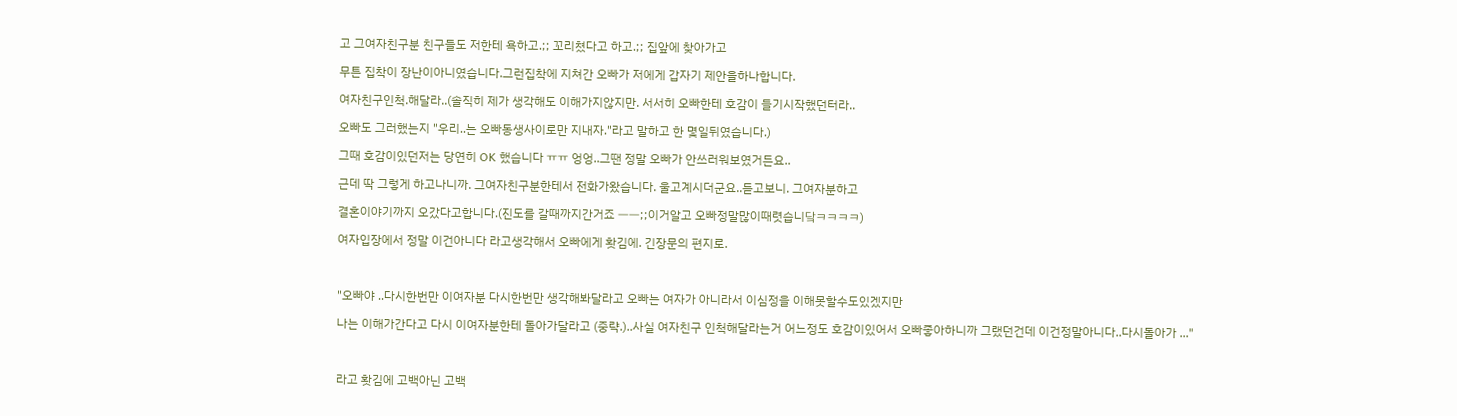고 그여자친구분 친구들도 저한테 욕하고.;; 꼬리쳤다고 하고.;; 집앞에 찾아가고

무튼 집착이 장난이아니였습니다.그런집착에 지쳐간 오빠가 저에게 갑자기 제안을하나합니다.

여자친구인척.해달라..(솔직히 제가 생각해도 이해가지않지만. 서서히 오빠한테 호감이 들기시작했던터라..

오빠도 그러했는지 "우리..는 오빠동생사이로만 지내자."라고 말하고 한 몇일뒤였습니다.)

그때 호감이있던저는 당연히 OK 했습니다 ㅠㅠ 엉엉..그땐 정말 오빠가 안쓰러워보였거든요..

근데 딱 그렇게 하고나니까. 그여자친구분한테서 전화가왔습니다. 울고계시더군요..듣고보니. 그여자분하고

결혼이야기까지 오갔다고합니다.(진도를 갈때까지간거죠 ㅡㅡ;;이거알고 오빠정말많이때렷습니닼ㅋㅋㅋㅋ)

여자입장에서 정말 이건아니다 라고생각해서 오빠에게 홧김에. 긴장문의 편지로.



"오빠야 ..다시한번만 이여자분 다시한번만 생각해봐달라고 오빠는 여자가 아니라서 이심정을 이해못할수도있겠지만

나는 이해가간다고 다시 이여자분한테 돌아가달라고 (중략.)..사실 여자친구 인척해달라는거 어느정도 호감이있어서 오빠좋아하니까 그랬던건데 이건정말아니다..다시돌아가 ..."



라고 홧김에 고백아닌 고백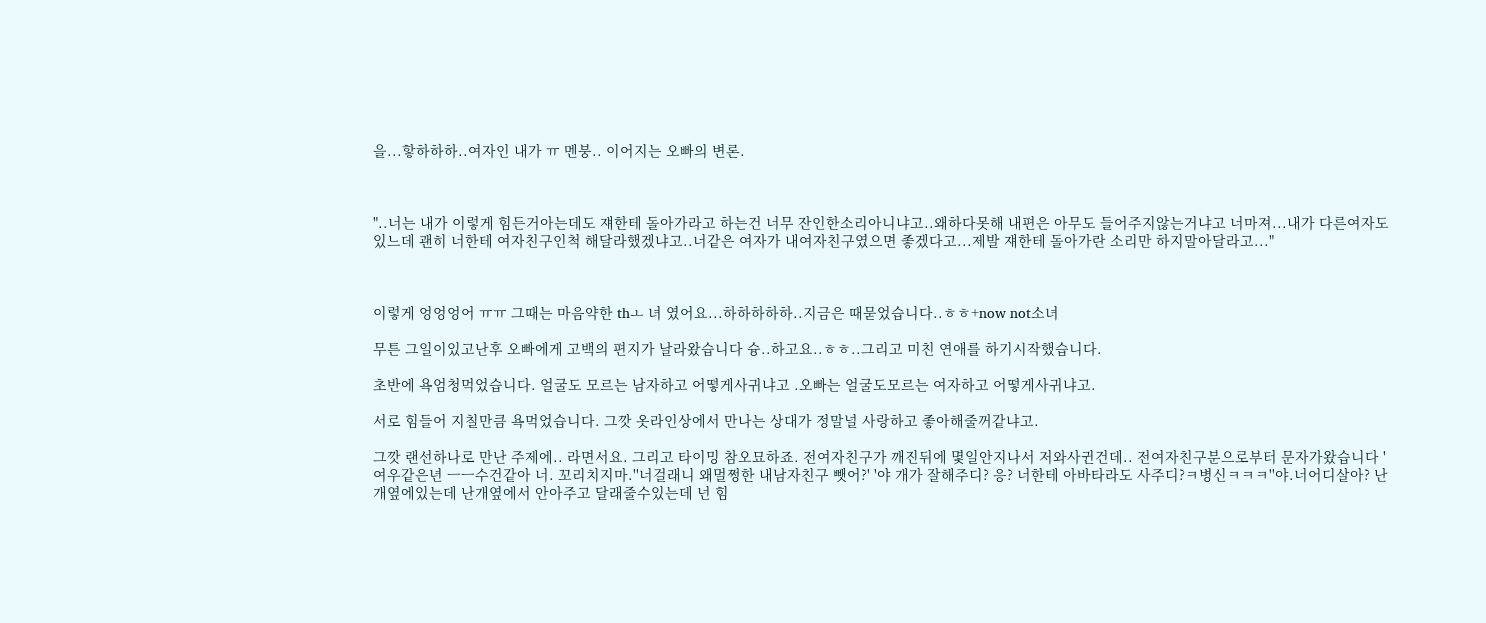을...핳하하하..여자인 내가 ㅠ 멘붕.. 이어지는 오빠의 변론.



"..너는 내가 이렇게 힘든거아는데도 쟤한테 돌아가라고 하는건 너무 잔인한소리아니냐고..왜하다못해 내편은 아무도 들어주지않는거냐고 너마져...내가 다른여자도있느데 괜히 너한테 여자친구인척 해달라했겠냐고..너같은 여자가 내여자친구였으면 좋겠다고...제발 쟤한테 돌아가란 소리만 하지말아달라고..."



이렇게 엉엉엉어 ㅠㅠ 그때는 마음약한 thㅗ 녀 였어요...하하하하하..지금은 때묻었습니다..ㅎㅎ+now not소녀

무튼 그일이있고난후 오빠에게 고백의 편지가 날라왔습니다 슝..하고요..ㅎㅎ..그리고 미친 연애를 하기시작했습니다.

초반에 욕엄청먹었습니다. 얼굴도 모르는 남자하고 어떻게사귀냐고 .오빠는 얼굴도모르는 여자하고 어떻게사귀냐고.

서로 힘들어 지칠만큼 욕먹었습니다. 그깟 옷라인상에서 만나는 상대가 정말널 사랑하고 좋아해줄꺼같냐고.

그깟 랜선하나로 만난 주제에.. 라면서요. 그리고 타이밍 참오묘하죠. 전여자친구가 깨진뒤에 몇일안지나서 저와사귄건데.. 전여자친구분으로부터 문자가왔습니다 '여우같은년 ㅡㅡ수건같아 너. 꼬리치지마.''너걸래니 왜멀쩡한 내남자친구 뺏어?' '야 개가 잘해주디? 응? 너한테 아바타라도 사주디?ㅋ병신ㅋㅋㅋ''야.너어디살아? 난 개옆에있는데 난개옆에서 안아주고 달래줄수있는데 넌 힘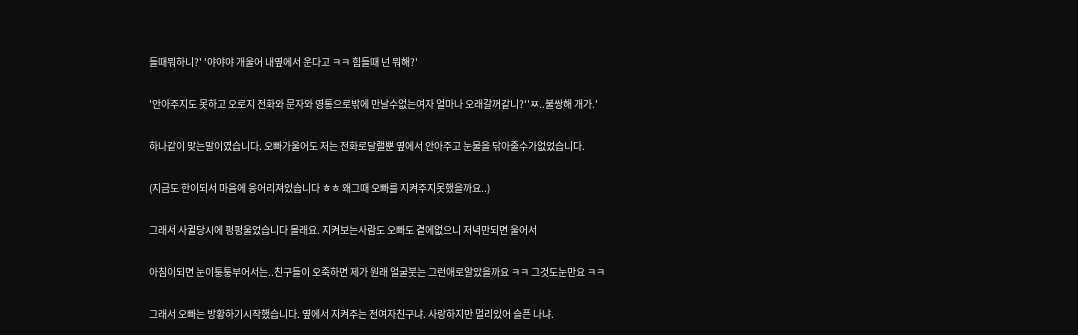들때뭐하니?' '야야야 개울어 내옆에서 운다고 ㅋㅋ 힘들때 넌 뭐해?'

'안아주지도 못하고 오로지 전화와 문자와 영통으로밖에 만날수없는여자 얼마나 오래갈꺼같니?''ㅉ..불쌍해 개가.'

하나같이 맞는말이였습니다. 오빠가울어도 저는 전화로달랠뿐 옆에서 안아주고 눈물을 닦아줄수가없었습니다.

(지금도 한이되서 마음에 응어리져있습니다 ㅎㅎ 왜그때 오빠를 지켜주지못했을까요..)

그래서 사귈당시에 펑펑울었습니다 몰래요. 지켜보는사람도 오빠도 곁에없으니 저녁만되면 울어서

아침이되면 눈이퉁퉁부어서는..친구들이 오죽하면 제가 원래 얼굴붓는 그런애로알았을까요 ㅋㅋ 그것도눈만요 ㅋㅋ

그래서 오빠는 방황하기시작했습니다. 옆에서 지켜주는 전여자친구냐. 사랑하지만 멀리있어 슬픈 나냐.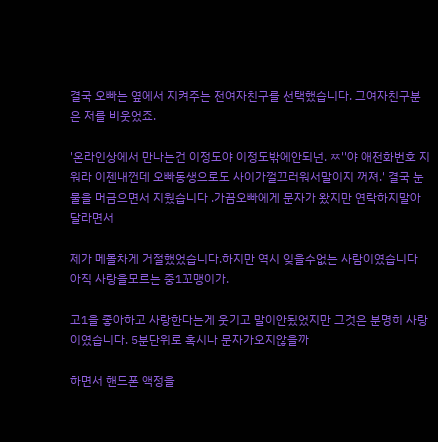결국 오빠는 옆에서 지켜주는 전여자친구를 선택했습니다. 그여자친구분은 저를 비웃었죠.

'온라인상에서 만나는건 이정도야 이정도밖에안되넌. ㅉ''야 애전화번호 지워라 이젠내껀데 오빠동생으로도 사이가껄끄러워서말이지 꺼져.' 결국 눈물을 머금으면서 지웠습니다 .가끔오빠에게 문자가 왔지만 연락하지말아달라면서

제가 메몰차게 거절했었습니다.하지만 역시 잊을수없는 사람이였습니다 아직 사랑을모르는 중1꼬맹이가.

고1을 좋아하고 사랑한다는게 웃기고 말이안됬었지만 그것은 분명히 사랑이였습니다. 5분단위로 혹시나 문자가오지않을까

하면서 핸드폰 액정을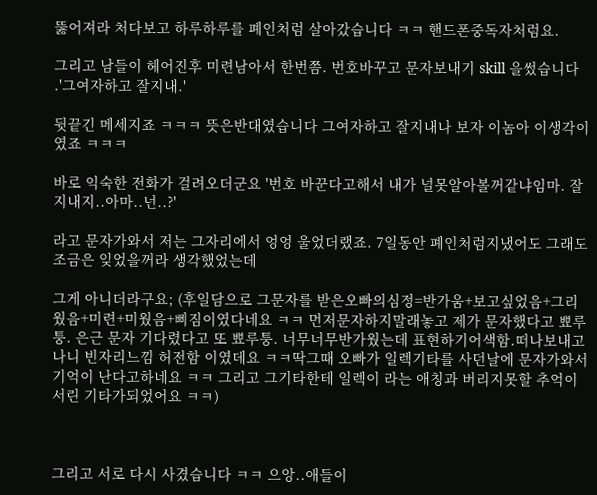뚫어져라 처다보고 하루하루를 폐인처럼 살아갔습니다 ㅋㅋ 핸드폰중독자처럼요.

그리고 남들이 헤어진후 미련남아서 한번쯤. 번호바꾸고 문자보내기 skill 을썼습니다 .'그여자하고 잘지내.'

뒷끝긴 메세지죠 ㅋㅋㅋ 뜻은반대였습니다 그여자하고 잘지내나 보자 이놈아 이생각이였죠 ㅋㅋㅋ

바로 익숙한 전화가 걸려오더군요 '번호 바꾼다고해서 내가 널못알아볼꺼같냐임마. 잘지내지..아마..넌..?'

라고 문자가와서 저는 그자리에서 엉엉 울었더랬죠. 7일동안 폐인처럼지냈어도 그래도 조금은 잊었을꺼라 생각했었는데

그게 아니더라구요; (후일담으로 그문자를 받은오빠의심정=반가움+보고싶었음+그리웠음+미련+미웠음+삐짐이였다네요 ㅋㅋ 먼저문자하지말래놓고 제가 문자했다고 뾰루퉁. 은근 문자 기다렸다고 또 뾰루퉁. 너무너무반가웠는데 표현하기어색함.떠나보내고 나니 빈자리느낌 허전함 이였데요 ㅋㅋ딱그때 오빠가 일렉기타를 사던날에 문자가와서 기억이 난다고하네요 ㅋㅋ 그리고 그기타한테 일렉이 라는 애칭과 버리지못할 추억이서린 기타가되었어요 ㅋㅋ)



그리고 서로 다시 사겼습니다 ㅋㅋ 으앙..애들이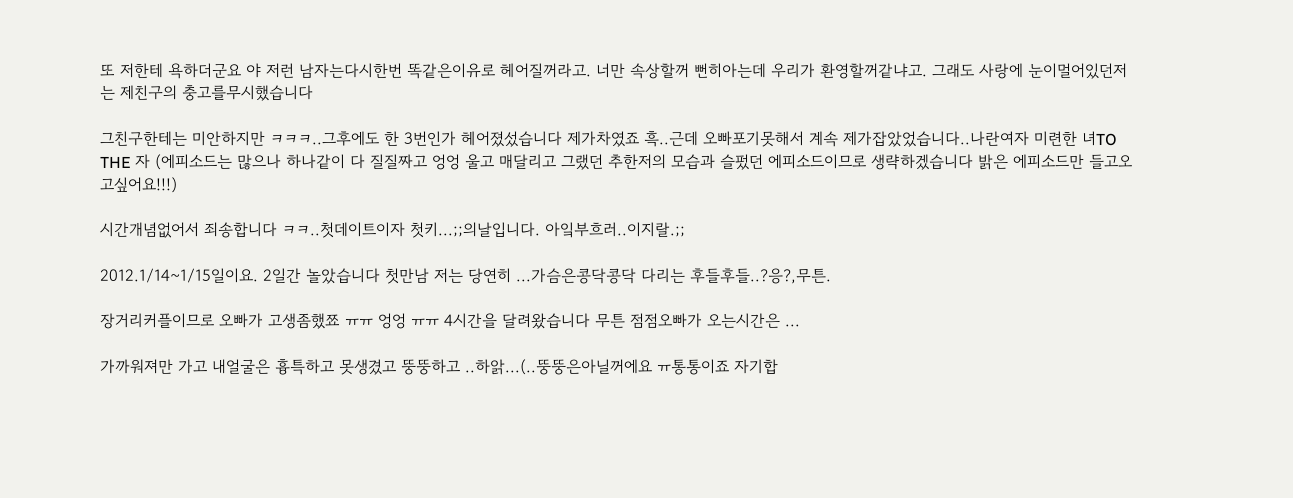또 저한테 욕하더군요 야 저런 남자는다시한번 똑같은이유로 헤어질꺼라고. 너만 속상할꺼 뻔히아는데 우리가 환영할꺼같냐고. 그래도 사랑에 눈이멀어있던저는 제친구의 충고를무시했습니다

그친구한테는 미안하지만 ㅋㅋㅋ..그후에도 한 3번인가 헤어졌섰습니다 제가차였죠 흑..근데 오빠포기못해서 계속 제가잡았었습니다..나란여자 미련한 녀TO THE 자 (에피소드는 많으나 하나같이 다 질질짜고 엉엉 울고 매달리고 그랬던 추한저의 모습과 슬펐던 에피소드이므로 생략하겠습니다 밝은 에피소드만 들고오고싶어요!!!)

시간개념없어서 죄송합니다 ㅋㅋ..첫데이트이자 첫키...;;의날입니다. 아잌부흐러..이지랄.;;

2012.1/14~1/15일이요. 2일간 놀았습니다 첫만남 저는 당연히 ...가슴은콩닥콩닥 다리는 후들후들..?응?,무튼.

장거리커플이므로 오빠가 고생좀했쬬 ㅠㅠ 엉엉 ㅠㅠ 4시간을 달려왔습니다 무튼 점점오빠가 오는시간은 ...

가까워져만 가고 내얼굴은 흉특하고 못생겼고 뚱뚱하고 ..하앍...(..뚱뚱은아닐꺼에요 ㅠ통통이죠 자기합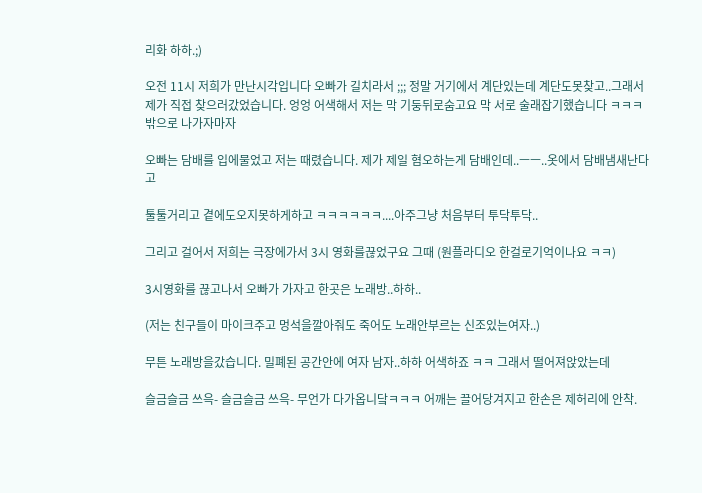리화 하하.;)

오전 11시 저희가 만난시각입니다 오빠가 길치라서 ;;; 정말 거기에서 계단있는데 계단도못찾고..그래서제가 직접 찾으러갔었습니다. 엉엉 어색해서 저는 막 기둥뒤로숨고요 막 서로 술래잡기했습니다 ㅋㅋㅋ 밖으로 나가자마자

오빠는 담배를 입에물었고 저는 때렸습니다. 제가 제일 혐오하는게 담배인데..ㅡㅡ..옷에서 담배냄새난다고

툴툴거리고 곁에도오지못하게하고 ㅋㅋㅋㅋㅋㅋ....아주그냥 처음부터 투닥투닥..

그리고 걸어서 저희는 극장에가서 3시 영화를끊었구요 그때 (원플라디오 한걸로기억이나요 ㅋㅋ)

3시영화를 끊고나서 오빠가 가자고 한곳은 노래방..하하..

(저는 친구들이 마이크주고 멍석을깔아줘도 죽어도 노래안부르는 신조있는여자..)

무튼 노래방을갔습니다. 밀폐된 공간안에 여자 남자..하하 어색하죠 ㅋㅋ 그래서 떨어져앉았는데

슬금슬금 쓰윽- 슬금슬금 쓰윽- 무언가 다가옵니닼ㅋㅋㅋ 어깨는 끌어당겨지고 한손은 제허리에 안착.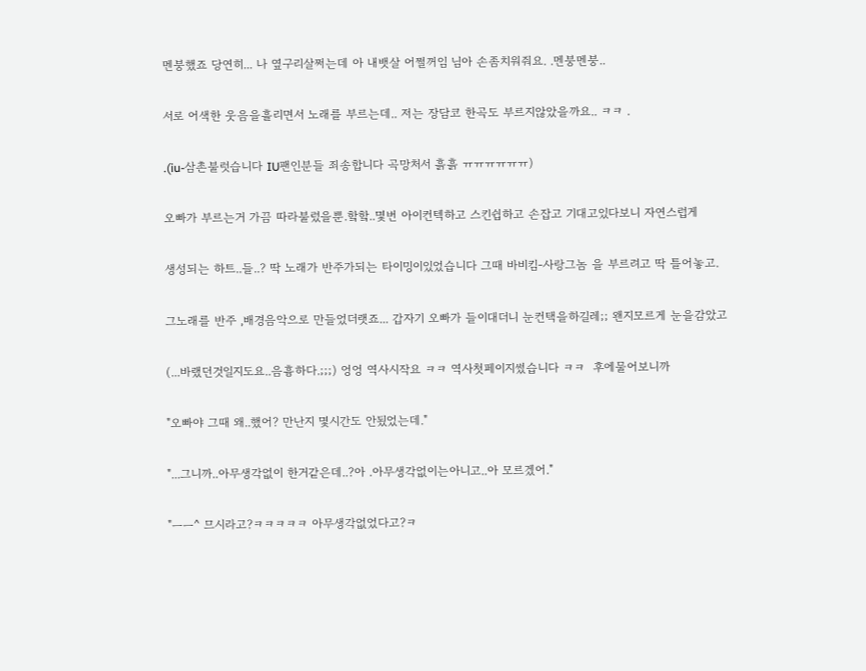멘붕했죠 당연히... 나 옆구리살쩌는데 아 내뱃살 어쩔꺼임 님아 손좀치워줘요. .멘붕멘붕..

서로 어색한 웃음을흘리면서 노래를 부르는데.. 저는 장담코 한곡도 부르지않았을까요.. ㅋㅋ .

.(iu-삼촌불럿습니다 IU팬인분들 죄송합니다 곡망처서 흙흙 ㅠㅠㅠㅠㅠㅠ)

오빠가 부르는거 가끔 따라불렀을뿐.핰핰..몇번 아이컨텍하고 스킨쉽하고 손잡고 기대고있다보니 자연스럽게

생성되는 하트..들..? 딱 노래가 반주가되는 타이밍이있었습니다 그때 바비킴-사랑그놈 을 부르려고 딱 틀어놓고.

그노래를 반주 ,배경음악으로 만들었더랫죠... 갑자기 오빠가 들이대더니 눈컨택을하길레;; 왠지모르게 눈을감았고

(...바랬던것일지도요..음흉하다.;;;) 엉엉 역사시작요 ㅋㅋ 역사첫페이지썼습니다 ㅋㅋ  후에물어보니까

"오빠야 그때 왜..했어? 만난지 몇시간도 안됬었는데."

"...그니까..아무생각없이 한거같은데..?아 .아무생각없이는아니고..아 모르겠어."

"ㅡㅡ^ 므시라고?ㅋㅋㅋㅋㅋ 아무생각없었다고?ㅋ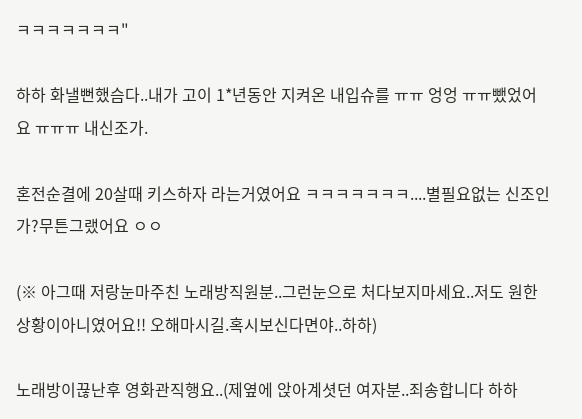ㅋㅋㅋㅋㅋㅋㅋ"

하하 화낼뻔했슴다..내가 고이 1*년동안 지켜온 내입슈를 ㅠㅠ 엉엉 ㅠㅠ뺐었어요 ㅠㅠㅠ 내신조가.

혼전순결에 20살때 키스하자 라는거였어요 ㅋㅋㅋㅋㅋㅋㅋ....별필요없는 신조인가?무튼그랬어요 ㅇㅇ

(※ 아그때 저랑눈마주친 노래방직원분..그런눈으로 처다보지마세요..저도 원한상황이아니였어요!! 오해마시길.혹시보신다면야..하하)

노래방이끊난후 영화관직행요..(제옆에 앉아계셧던 여자분..죄송합니다 하하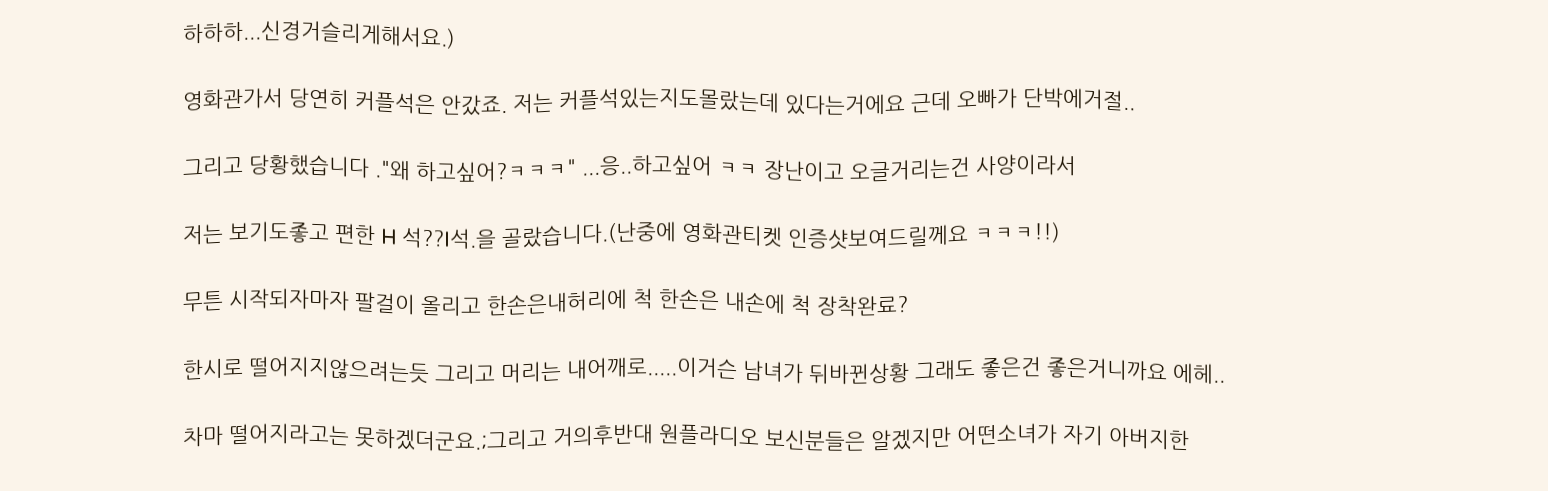하하하...신경거슬리게해서요.)

영화관가서 당연히 커플석은 안갔죠. 저는 커플석있는지도몰랐는데 있다는거에요 근데 오빠가 단박에거절..

그리고 당황했습니다 ."왜 하고싶어?ㅋㅋㅋ" ...응..하고싶어 ㅋㅋ 장난이고 오글거리는건 사양이라서

저는 보기도좋고 편한 H 석??I석.을 골랐습니다.(난중에 영화관티켓 인증샷보여드릴께요 ㅋㅋㅋ!!)

무튼 시작되자마자 팔걸이 올리고 한손은내허리에 척 한손은 내손에 척 장착완료?

한시로 떨어지지않으려는듯 그리고 머리는 내어깨로.....이거슨 남녀가 뒤바뀐상황 그래도 좋은건 좋은거니까요 에헤..

차마 떨어지라고는 못하겠더군요.;그리고 거의후반대 원플라디오 보신분들은 알겠지만 어떤소녀가 자기 아버지한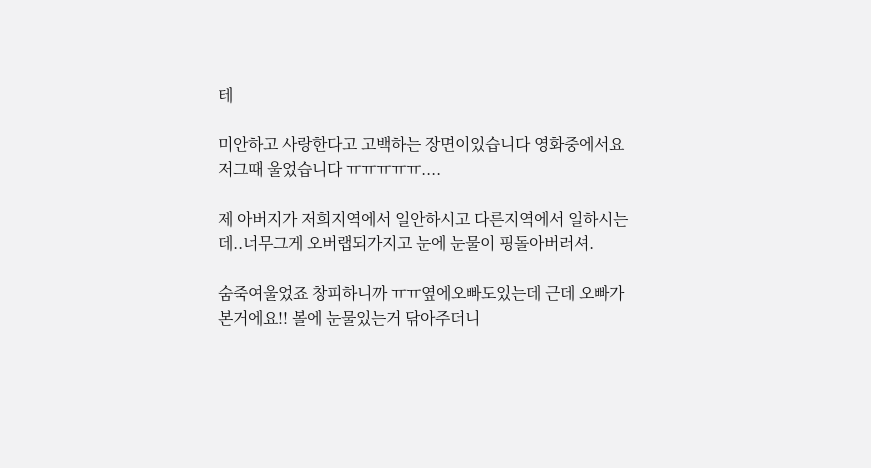테

미안하고 사랑한다고 고백하는 장면이있습니다 영화중에서요 저그때 울었습니다 ㅠㅠㅠㅠㅠ....

제 아버지가 저희지역에서 일안하시고 다른지역에서 일하시는데..너무그게 오버랩되가지고 눈에 눈물이 핑돌아버러셔.

숨죽여울었죠 창피하니까 ㅠㅠ옆에오빠도있는데 근데 오빠가 본거에요!! 볼에 눈물있는거 닦아주더니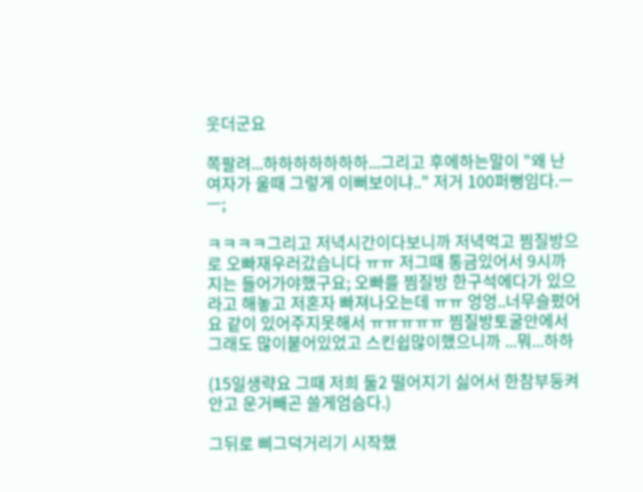웃더군요

쪽팔려...하하하하하하하...그리고 후에하는말이 "왜 난여자가 울때 그렇게 이뻐보이냐.." 저거 100퍼뻥임다.ㅡㅡ;

ㅋㅋㅋㅋ그리고 저녁시간이다보니까 저녁먹고 찜질방으로 오빠재우러갔습니다 ㅠㅠ 저그때 통금있어서 9시까지는 들어가야했구요; 오빠를 찜질방 한구석에다가 있으라고 해놓고 저혼자 빠져나오는데 ㅠㅠ 엉엉..너무슬펐어요 같이 있어주지못해서 ㅠㅠㅠㅠㅠ 찜질방토굴안에서 그래도 많이붙어있었고 스킨쉽많이했으니까 ...뭐...하하

(15일생략요 그때 저희 둘2 떨어지기 싫어서 한참부둥켜안고 운거빼곤 쓸게엄슴다.)

그뒤로 삐그덕거리기 시작했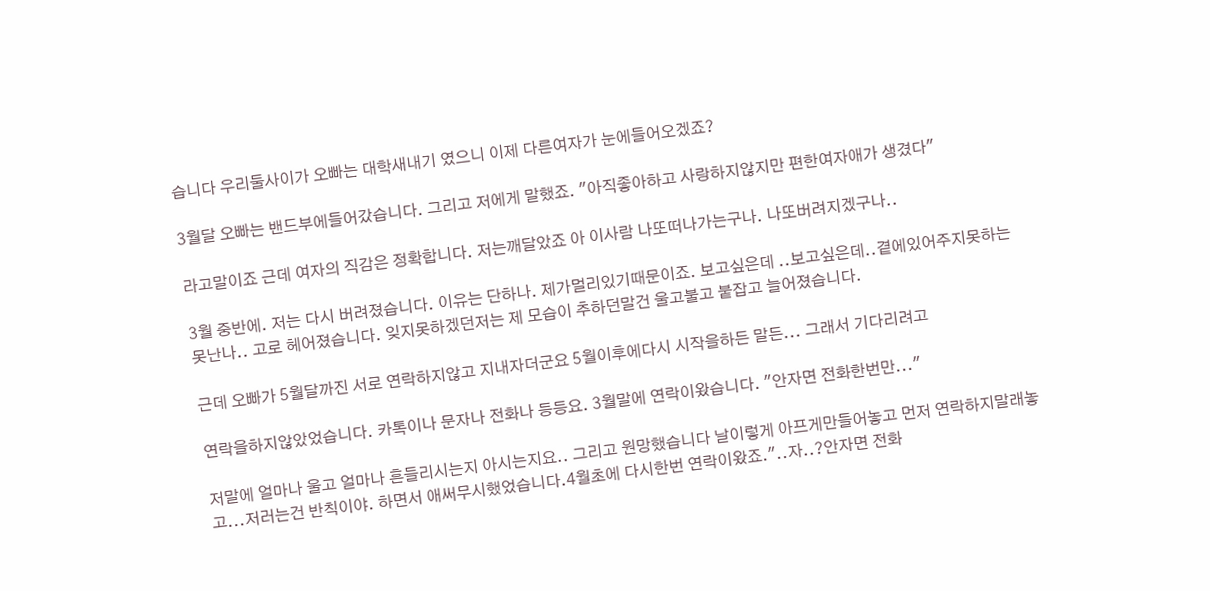습니다 우리둘사이가 오빠는 대학새내기 였으니 이제 다른여자가 눈에들어오겠죠?

3월달 오빠는 밴드부에들어갔습니다. 그리고 저에게 말했죠. "아직좋아하고 사랑하지않지만 편한여자애가 생겼다"

라고말이죠 근데 여자의 직감은 정확합니다. 저는깨달았죠 아 이사람 나또떠나가는구나. 나또버려지겠구나..

3월 중반에. 저는 다시 버려졌습니다. 이유는 단하나. 제가멀리있기때문이죠. 보고싶은데 ..보고싶은데..곁에있어주지못하는 못난나.. 고로 헤어졌습니다. 잊지못하겠던저는 제 모습이 추하던말건 울고불고 붙잡고 늘어졌습니다.

근데 오빠가 5월달까진 서로 연락하지않고 지내자더군요 5월이후에다시 시작을하든 말든... 그래서 기다리려고

연락을하지않았었습니다. 카톡이나 문자나 전화나 등등요. 3월말에 연락이왔습니다. "안자면 전화한번만..."

저말에 얼마나 울고 얼마나 흔들리시는지 아시는지요.. 그리고 원망했습니다 날이렇게 아프게만들어놓고 먼저 연락하지말래놓고...저러는건 반칙이야. 하면서 애써무시했었습니다.4월초에 다시한번 연락이왔죠."..자..?안자면 전화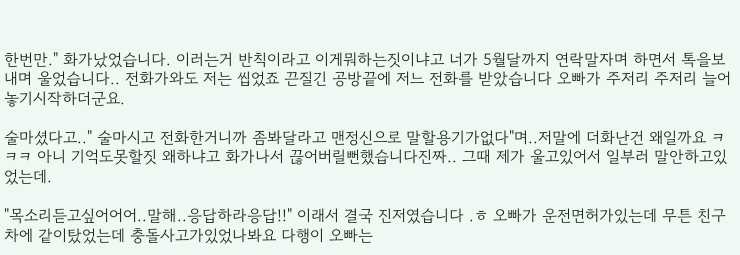한번만." 화가났었습니다. 이러는거 반칙이라고 이게뭐하는짓이냐고 너가 5월달까지 연락말자며 하면서 톡을보내며 울었습니다.. 전화가와도 저는 씹었죠 끈질긴 공방끝에 저느 전화를 받았습니다 오빠가 주저리 주저리 늘어놓기시작하더군요.

술마셨다고.." 술마시고 전화한거니까 좀봐달라고 맨정신으로 말할용기가없다"며..저말에 더화난건 왜일까요 ㅋㅋㅋ 아니 기억도못할짓 왜하냐고 화가나서 끊어버릴뻔했습니다진짜.. 그때 제가 울고있어서 일부러 말안하고있었는데.

"목소리듣고싶어어어..말해..응답하라응답!!" 이래서 결국 진저였습니다 .ㅎ 오빠가 운전면허가있는데 무튼 친구차에 같이탔었는데 충돌사고가있었나봐요 다행이 오빠는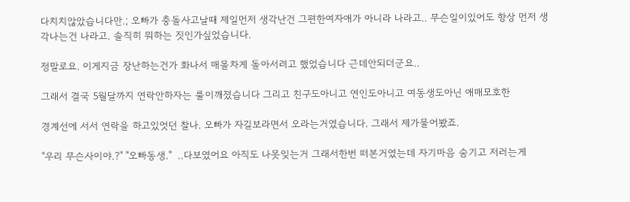다치치않았습니다만.; 오빠가 충돌사고날때 제일먼저 생각난건 그편한여자애가 아니라 나라고.. 무슨일이있어도 항상 먼저 생각나는건 나라고. 솔직히 뭐하는 짓인가싶었습니다.

정말로요. 이게지금 장난하는건가 화나서 매몰차게 돌아서려고 했었습니다 근데안되더군요..

그래서 결국 5월달까지 연락안하자는 룰이깨졌습니다 그리고 친구도아니고 연인도아니고 여동생도아닌 애매모호한

경계선에 서서 연락을 하고있엇던 찰나. 오빠가 자길보라면서 오라는거였습니다. 그래서 제가물어봤죠.

"우리 무슨사이야.?" "오빠동생."  ..다보였어요 아직도 나못잊는거 그래서한번 떠본거였는데 자기마음 숨기고 저러는게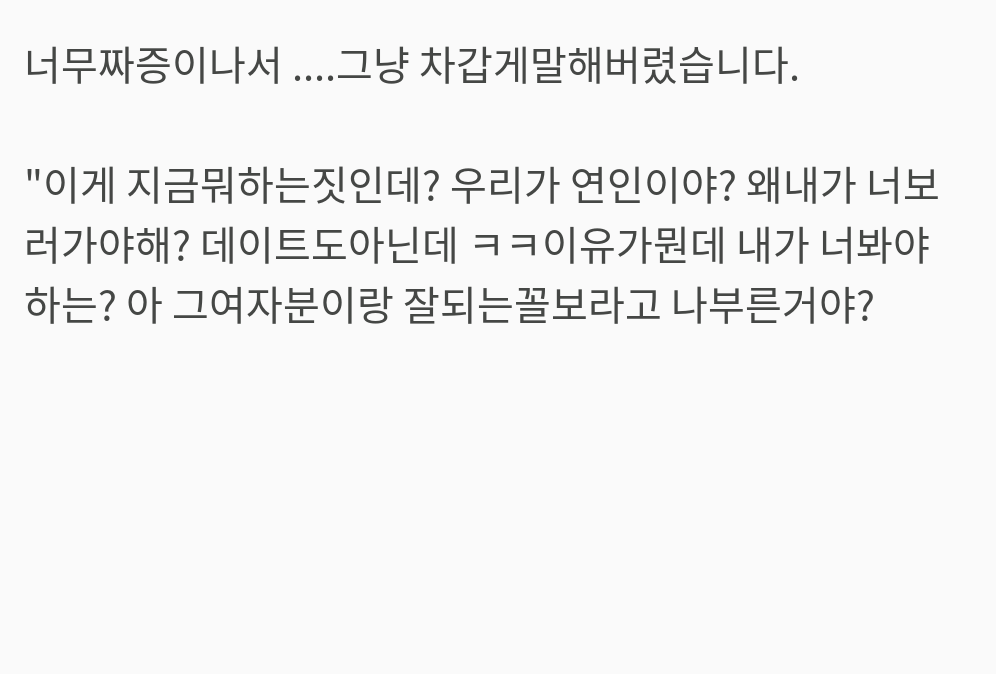너무짜증이나서 ....그냥 차갑게말해버렸습니다.

"이게 지금뭐하는짓인데? 우리가 연인이야? 왜내가 너보러가야해? 데이트도아닌데 ㅋㅋ이유가뭔데 내가 너봐야하는? 아 그여자분이랑 잘되는꼴보라고 나부른거야?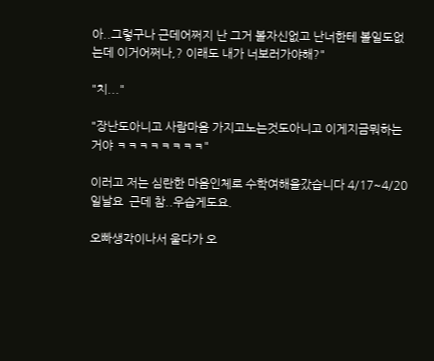아..그렇구나 근데어쩌지 난 그거 볼자신없고 난너한테 볼일도없는데 이거어쩌나,? 이래도 내가 너보러가야해?"

"치..."

"장난도아니고 사람마음 가지고노는것도아니고 이게지금뭐하는거야 ㅋㅋㅋㅋㅋㅋㅋㅋ"

이러고 저는 심란한 마음인체로 수학여해을갔습니다 4/17~4/20일날요  근데 참..우습게도요.

오빠생각이나서 울다가 오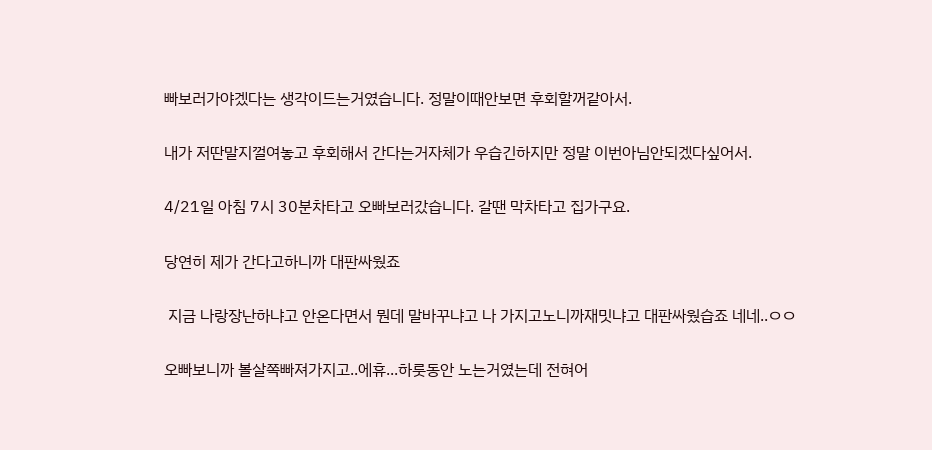빠보러가야겠다는 생각이드는거였습니다. 정말이때안보면 후회할꺼같아서.

내가 저딴말지껄여놓고 후회해서 간다는거자체가 우습긴하지만 정말 이번아님안되겠다싶어서.

4/21일 아침 7시 30분차타고 오빠보러갔습니다. 갈땐 막차타고 집가구요.

당연히 제가 간다고하니까 대판싸웠죠

 지금 나랑장난하냐고 안온다면서 뭔데 말바꾸냐고 나 가지고노니까재밋냐고 대판싸웠습죠 네네..ㅇㅇ

오빠보니까 볼살쪽빠져가지고..에휴...하룻동안 노는거였는데 전혀어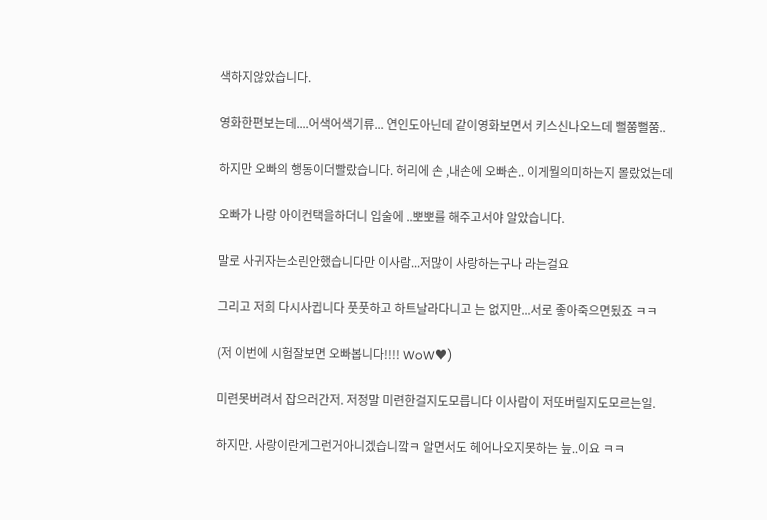색하지않았습니다.

영화한편보는데....어색어색기류... 연인도아닌데 같이영화보면서 키스신나오느데 뻘쭘뻘쭘..

하지만 오빠의 행동이더빨랐습니다. 허리에 손 ,내손에 오빠손.. 이게뭘의미하는지 몰랐었는데

오빠가 나랑 아이컨택을하더니 입술에 ..뽀뽀를 해주고서야 알았습니다.

말로 사귀자는소린안했습니다만 이사람...저많이 사랑하는구나 라는걸요

그리고 저희 다시사귑니다 풋풋하고 하트날라다니고 는 없지만...서로 좋아죽으면됬죠 ㅋㅋ

(저 이번에 시험잘보면 오빠봅니다!!!! WoW♥)

미련못버려서 잡으러간저. 저정말 미련한걸지도모릅니다 이사람이 저또버릴지도모르는일.

하지만. 사랑이란게그런거아니겠습니깤ㅋ 알면서도 헤어나오지못하는 늪..이요 ㅋㅋ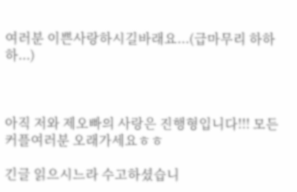여러분 이쁜사랑하시길바래요...(급마무리 하하하...)



아직 저와 제오빠의 사랑은 진행형입니다!!! 모든 커플여러분 오래가세요ㅎㅎ

긴글 읽으시느라 수고하셨습니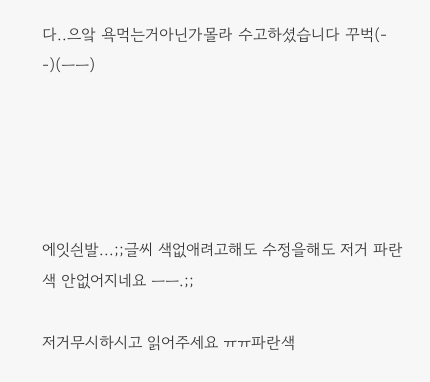다..으앜 욕먹는거아닌가몰라 수고하셨습니다 꾸벅(- -)(ㅡㅡ)





에잇싄발...;;글씨 색없애려고해도 수정을해도 저거 파란색 안없어지네요 ㅡㅡ.;;

저거무시하시고 읽어주세요 ㅠㅠ파란색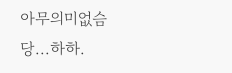아무의미없슴당...하하.